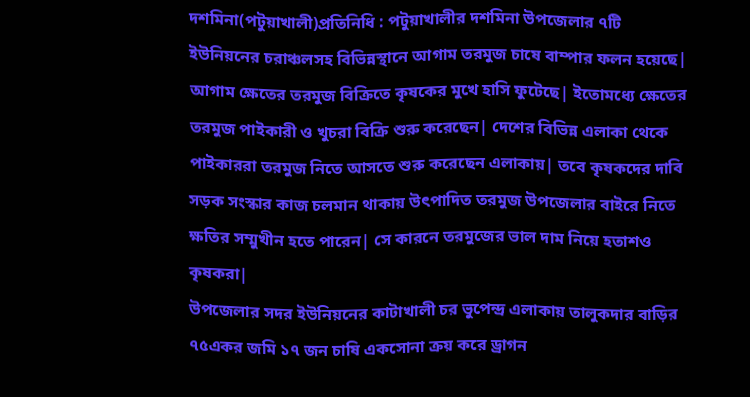দশমিনা(পটুয়াখালী)প্রতিনিধি : পটুয়াখালীর দশমিনা উপজেলার ৭টি ইউনিয়নের চরাঞ্চলসহ বিভিন্নস্থানে আগাম তরমুজ চাষে বাম্পার ফলন হয়েছে| আগাম ক্ষেতের তরমুজ বিক্রিতে কৃষকের মুখে হাসি ফুটেছে| ইতোমধ্যে ক্ষেতের তরমুজ পাইকারী ও খুচরা বিক্রি শুরু করেছেন| দেশের বিভিন্ন এলাকা থেকে পাইকাররা তরমুজ নিতে আসতে শুরু করেছেন এলাকায়| তবে কৃষকদের দাবি সড়ক সংস্কার কাজ চলমান থাকায় উৎপাদিত তরমুজ উপজেলার বাইরে নিতে ক্ষতির সম্মুখীন হতে পারেন| সে কারনে তরমুজের ভাল দাম নিয়ে হতাশও কৃষকরা|
উপজেলার সদর ইউনিয়নের কাটাখালী চর ভুপেন্দ্র এলাকায় তালুকদার বাড়ির ৭৫একর জমি ১৭ জন চাষি একসোনা ক্রয় করে ড্রাগন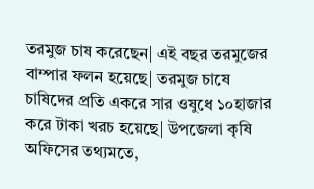তরমুজ চাষ করেছেন| এই বছর তরমুজের বাম্পার ফলন হয়েছে| তরমুজ চাষে চাষিদের প্রতি একরে সার ওষুধে ১০হাজার করে টাকা খরচ হয়েছে| উপজেলা কৃষি অফিসের তথ্যমতে,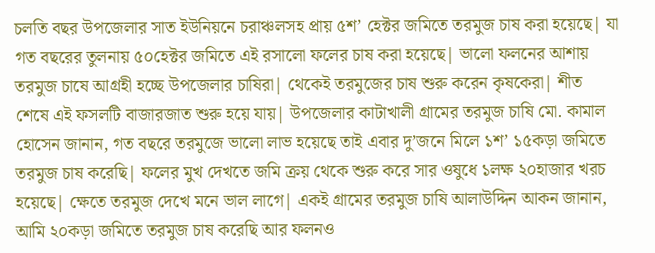চলতি বছর উপজেলার সাত ইউনিয়নে চরাঞ্চলসহ প্রায় ৫শ’ হেক্টর জমিতে তরমুজ চাষ করা হয়েছে| যা গত বছরের তুলনায় ৫০হেক্টর জমিতে এই রসালো ফলের চাষ করা হয়েছে| ভালো ফলনের আশায় তরমুজ চাষে আগ্রহী হচ্ছে উপজেলার চাষিরা| থেকেই তরমুজের চাষ শুরু করেন কৃষকেরা| শীত শেষে এই ফসলটি বাজারজাত শুরু হয়ে যায়| উপজেলার কাটাখালী গ্রামের তরমুজ চাষি মো. কামাল হোসেন জানান, গত বছরে তরমুজে ভালো লাভ হয়েছে তাই এবার দু’জনে মিলে ১শ’ ১৫কড়া জমিতে তরমুজ চাষ করেছি| ফলের মুখ দেখতে জমি ক্রয় থেকে শুরু করে সার ওষুধে ১লক্ষ ২০হাজার খরচ হয়েছে| ক্ষেতে তরমুজ দেখে মনে ভাল লাগে| একই গ্রামের তরমুজ চাষি আলাউদ্দিন আকন জানান, আমি ২০কড়া জমিতে তরমুজ চাষ করেছি আর ফলনও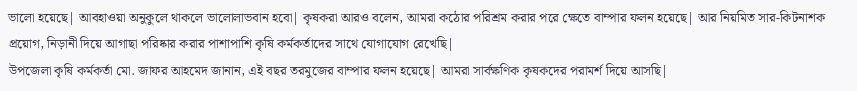ভালো হয়েছে| আবহাওয়া অনুকুলে থাকলে ভালোলাভবান হবো| কৃষকরা আরও বলেন, আমরা কঠোর পরিশ্রম করার পরে ক্ষেতে বাম্পার ফলন হয়েছে| আর নিয়মিত সার-কিটনাশক প্রয়োগ, নিড়ানী দিয়ে আগাছা পরিষ্কার করার পাশাপাশি কৃষি কর্মকর্তাদের সাথে যোগাযোগ রেখেছি|
উপজেলা কৃষি কর্মকর্তা মো. জাফর আহমেদ জানান, এই বছর তরমুজের বাম্পার ফলন হয়েছে| আমরা সার্বক্ষণিক কৃষকদের পরামর্শ দিয়ে আসছি|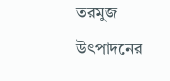তরমুজ উৎপাদনের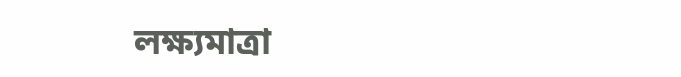লক্ষ্যমাত্রা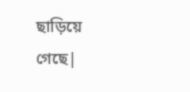ছাড়িয়ে গেছে|